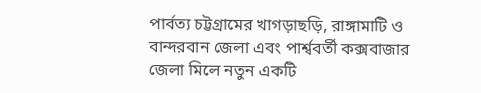পার্বত্য চট্টগ্রামের খাগড়াছড়ি, রাঙ্গামাটি ও বান্দরবান জেলা এবং পার্শ্ববর্তী কক্সবাজার জেলা মিলে নতুন একটি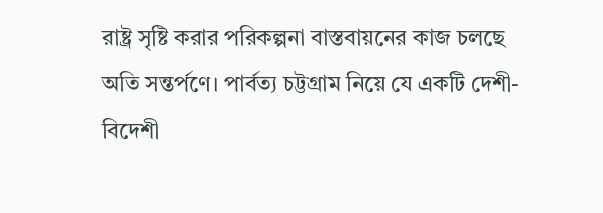রাষ্ট্র সৃষ্টি করার পরিকল্পনা বাস্তবায়নের কাজ চলছে অতি সন্তর্পণে। পার্বত্য চট্টগ্রাম নিয়ে যে একটি দেশী-বিদেশী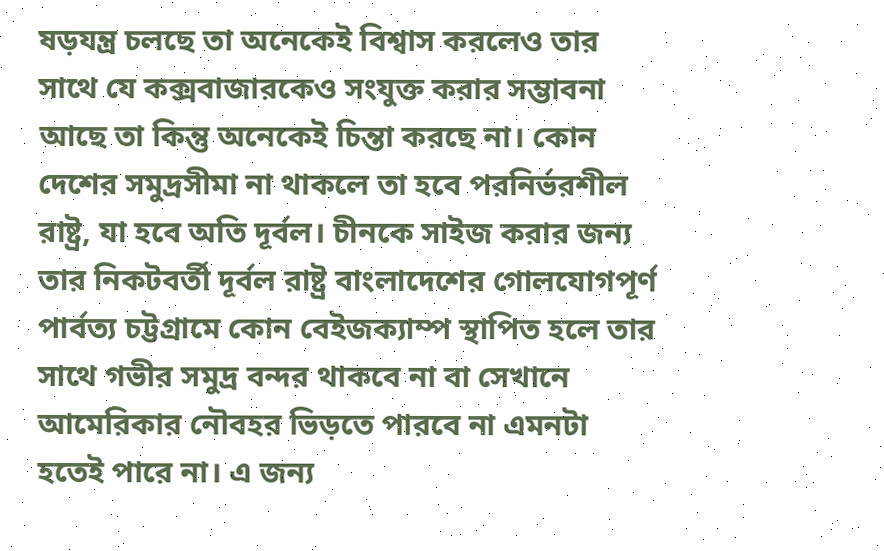ষড়যন্ত্র চলছে তা অনেকেই বিশ্বাস করলেও তার সাথে যে কক্সবাজারকেও সংযুক্ত করার সম্ভাবনা আছে তা কিন্তু অনেকেই চিন্তা করছে না। কোন দেশের সমুদ্রসীমা না থাকলে তা হবে পরনির্ভরশীল রাষ্ট্র, যা হবে অতি দূর্বল। চীনকে সাইজ করার জন্য তার নিকটবর্তী দূর্বল রাষ্ট্র বাংলাদেশের গোলযোগপূর্ণ পার্বত্য চট্টগ্রামে কোন বেইজক্যাম্প স্থাপিত হলে তার সাথে গভীর সমুদ্র বন্দর থাকবে না বা সেখানে আমেরিকার নৌবহর ভিড়তে পারবে না এমনটা হতেই পারে না। এ জন্য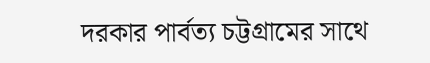দরকার পার্বত্য চট্টগ্রামের সাথে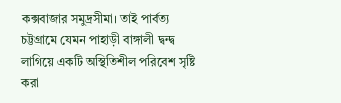কক্সবাজার সমুদ্রসীমা। তাই পার্বত্য চট্টগ্রামে যেমন পাহাড়ী বাঙ্গালী দ্বন্দ্ব লাগিয়ে একটি অস্থিতিশীল পরিবেশ সৃষ্টি করা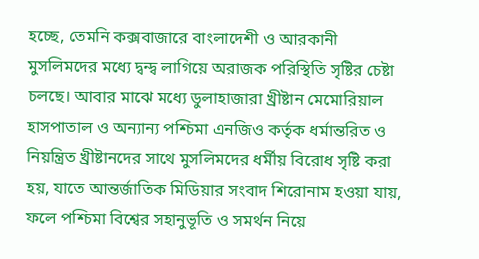হচ্ছে, তেমনি কক্সবাজারে বাংলাদেশী ও আরকানী মুসলিমদের মধ্যে দ্বন্দ্ব লাগিয়ে অরাজক পরিস্থিতি সৃষ্টির চেষ্টা চলছে। আবার মাঝে মধ্যে ডুলাহাজারা খ্রীষ্টান মেমোরিয়াল হাসপাতাল ও অন্যান্য পশ্চিমা এনজিও কর্তৃক ধর্মান্তরিত ও নিয়ন্ত্রিত খ্রীষ্টানদের সাথে মুসলিমদের ধর্মীয় বিরোধ সৃষ্টি করা হয়, যাতে আন্তর্জাতিক মিডিয়ার সংবাদ শিরোনাম হওয়া যায়, ফলে পশ্চিমা বিশ্বের সহানুভূতি ও সমর্থন নিয়ে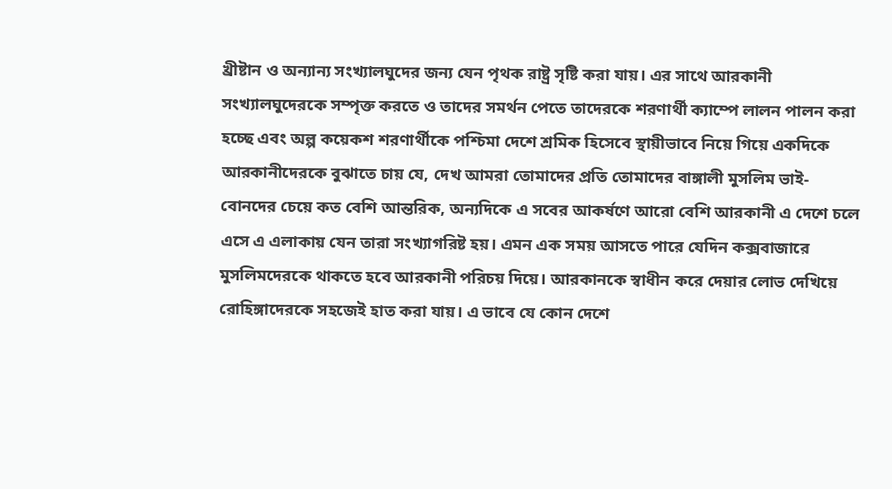খ্রীষ্টান ও অন্যান্য সংখ্যালঘুদের জন্য যেন পৃথক রাষ্ট্র সৃষ্টি করা যায়। এর সাথে আরকানী সংখ্যালঘুদেরকে সম্পৃক্ত করতে ও তাদের সমর্থন পেতে তাদেরকে শরণার্থী ক্যাম্পে লালন পালন করা হচ্ছে এবং অল্প কয়েকশ শরণার্থীকে পশ্চিমা দেশে শ্রমিক হিসেবে স্থায়ীভাবে নিয়ে গিয়ে একদিকে আরকানীদেরকে বুঝাতে চায় যে, দেখ আমরা তোমাদের প্রতি তোমাদের বাঙ্গালী মুসলিম ভাই-বোনদের চেয়ে কত বেশি আন্তরিক, অন্যদিকে এ সবের আকর্ষণে আরো বেশি আরকানী এ দেশে চলে এসে এ এলাকায় যেন তারা সংখ্যাগরিষ্ট হয়। এমন এক সময় আসতে পারে যেদিন কক্সবাজারে মুসলিমদেরকে থাকতে হবে আরকানী পরিচয় দিয়ে। আরকানকে স্বাধীন করে দেয়ার লোভ দেখিয়ে রোহিঙ্গাদেরকে সহজেই হাত করা যায়। এ ভাবে যে কোন দেশে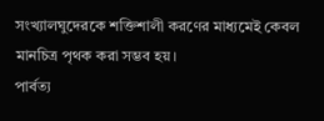সংখ্যালঘুদেরকে শক্তিশালী করণের মাধ্যমেই কেবল মানচিত্র পৃথক করা সম্ভব হয়।
পার্বত্য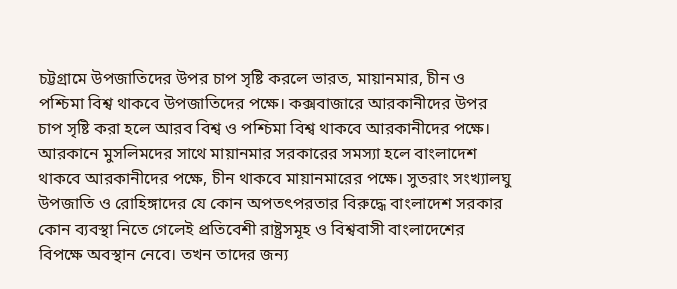চট্টগ্রামে উপজাতিদের উপর চাপ সৃষ্টি করলে ভারত, মায়ানমার, চীন ও পশ্চিমা বিশ্ব থাকবে উপজাতিদের পক্ষে। কক্সবাজারে আরকানীদের উপর চাপ সৃষ্টি করা হলে আরব বিশ্ব ও পশ্চিমা বিশ্ব থাকবে আরকানীদের পক্ষে। আরকানে মুসলিমদের সাথে মায়ানমার সরকারের সমস্যা হলে বাংলাদেশ থাকবে আরকানীদের পক্ষে, চীন থাকবে মায়ানমারের পক্ষে। সুতরাং সংখ্যালঘু উপজাতি ও রোহিঙ্গাদের যে কোন অপতৎপরতার বিরুদ্ধে বাংলাদেশ সরকার কোন ব্যবস্থা নিতে গেলেই প্রতিবেশী রাষ্ট্রসমূহ ও বিশ্ববাসী বাংলাদেশের বিপক্ষে অবস্থান নেবে। তখন তাদের জন্য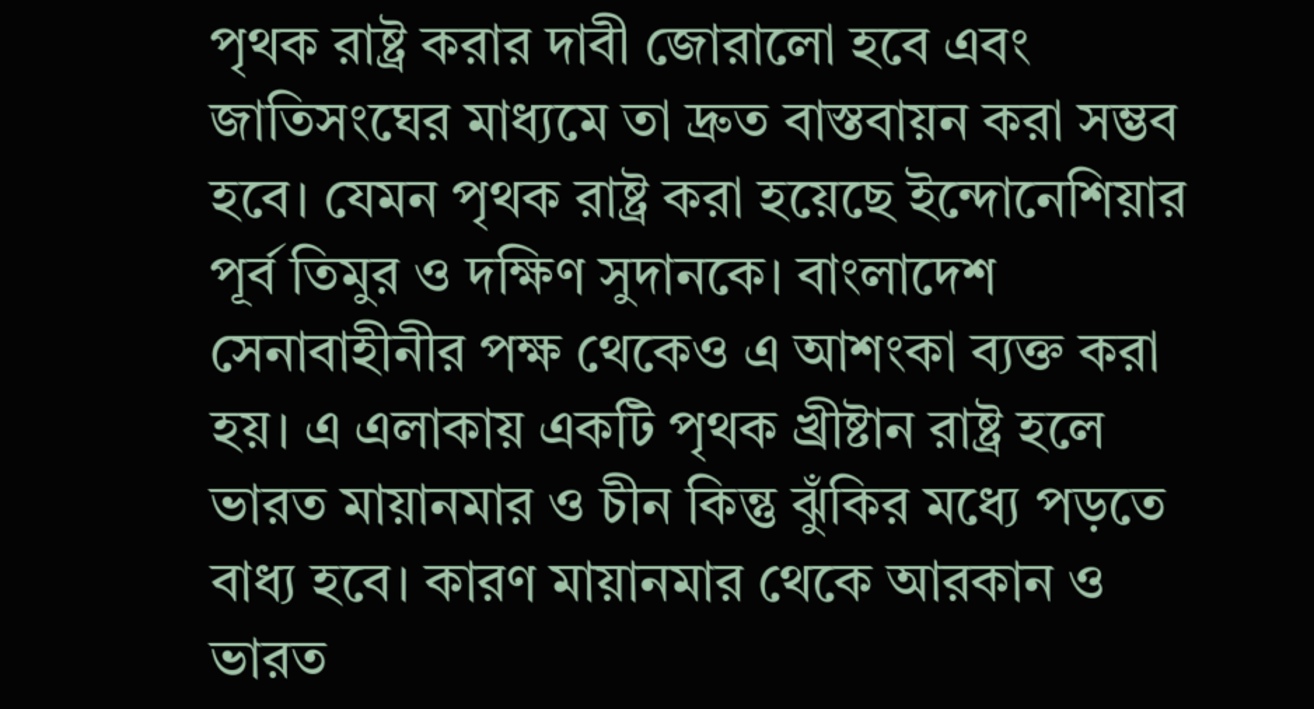পৃথক রাষ্ট্র করার দাবী জোরালো হবে এবং জাতিসংঘের মাধ্যমে তা দ্রুত বাস্তবায়ন করা সম্ভব হবে। যেমন পৃথক রাষ্ট্র করা হয়েছে ইন্দোনেশিয়ার পূর্ব তিমুর ও দক্ষিণ সুদানকে। বাংলাদেশ সেনাবাহীনীর পক্ষ থেকেও এ আশংকা ব্যক্ত করা হয়। এ এলাকায় একটি পৃথক খ্রীষ্টান রাষ্ট্র হলে ভারত মায়ানমার ও চীন কিন্তু ঝুঁকির মধ্যে পড়তে বাধ্য হবে। কারণ মায়ানমার থেকে আরকান ও ভারত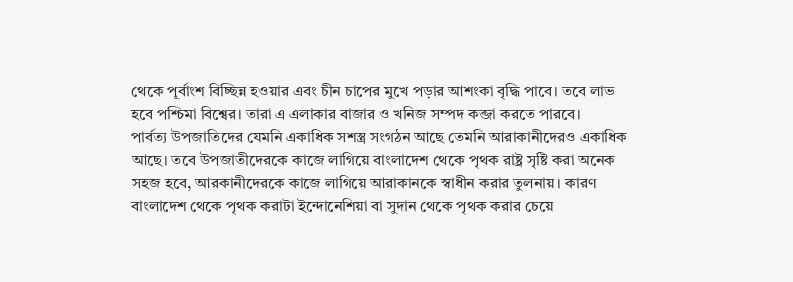থেকে পূর্বাংশ বিচ্ছিন্ন হওয়ার এবং চীন চাপের মুখে পড়ার আশংকা বৃদ্ধি পাবে। তবে লাভ হবে পশ্চিমা বিশ্বের। তারা এ এলাকার বাজার ও খনিজ সম্পদ কব্জা করতে পারবে।
পার্বত্য উপজাতিদের যেমনি একাধিক সশস্ত্র সংগঠন আছে তেমনি আরাকানীদেরও একাধিক আছে। তবে উপজাতীদেরকে কাজে লাগিয়ে বাংলাদেশ থেকে পৃথক রাষ্ট্র সৃষ্টি করা অনেক সহজ হবে, আরকানীদেরকে কাজে লাগিয়ে আরাকানকে স্বাধীন করার তুলনায়। কারণ বাংলাদেশ থেকে পৃথক করাটা ইন্দোনেশিয়া বা সুদান থেকে পৃথক করার চেয়ে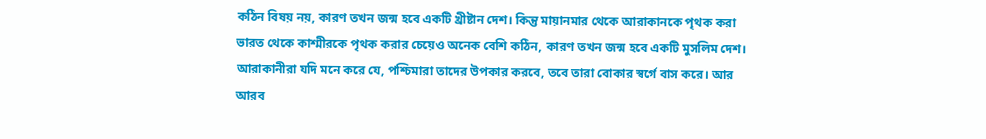কঠিন বিষয় নয়, কারণ তখন জন্ম হবে একটি খ্রীষ্টান দেশ। কিন্তু মায়ানমার থেকে আরাকানকে পৃথক করা ভারত থেকে কাশ্মীরকে পৃথক করার চেয়েও অনেক বেশি কঠিন, কারণ তখন জন্ম হবে একটি মুসলিম দেশ। আরাকানীরা যদি মনে করে যে, পশ্চিমারা তাদের উপকার করবে, তবে তারা বোকার স্বর্গে বাস করে। আর আরব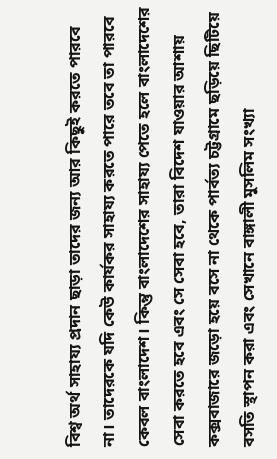বিশ্ব অর্থ সাহায্য প্রদান ছাড়া তাদের জন্য আর কিছুই করতে পারবে না। তাদেরকে যদি কেউ কার্যকর সাহায্য করতে পারে তবে তা পারবে কেবল বাংলাদেশ। কিন্তু বাংলাদেশের সাহায্য পেতে হলে বাংলাদেশের সেবা করতে হবে এবং সে সেবা হবে, তারা বিদেশ যাওয়ার আশায় কক্সবাজারে জড়ো হয়ে বসে না থেকে পার্বত্য চট্টগ্রামে ছড়িয়ে ছিটিয়ে বসতি স্থাপন করা এবং সেখানে বাঙ্গালী মুসলিম সংখ্যা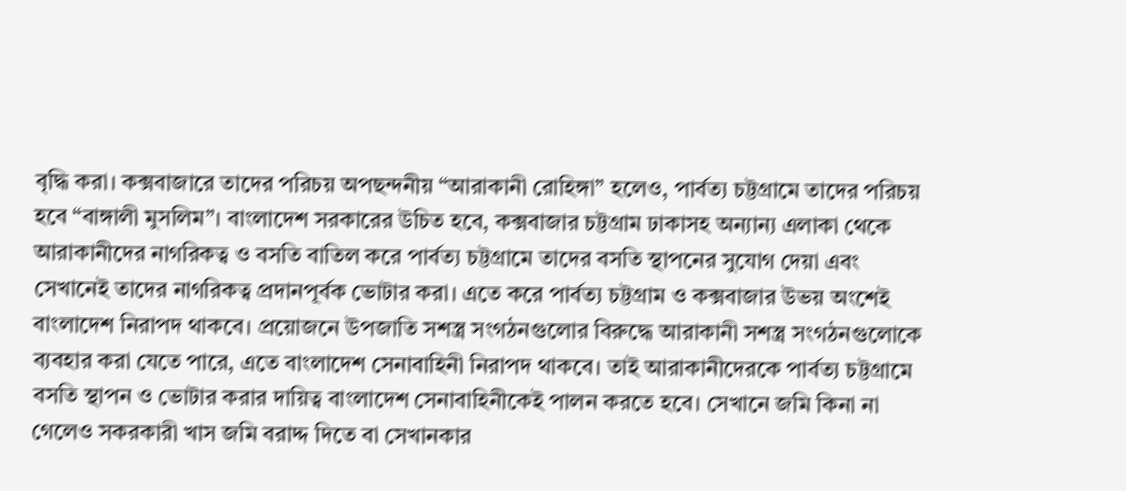বৃদ্ধি করা। কক্সবাজারে তাদের পরিচয় অপছন্দনীয় “আরাকানী রোহিঙ্গা” হলেও, পার্বত্য চট্টগ্রামে তাদের পরিচয় হবে “বাঙ্গালী মুসলিম”। বাংলাদেশ সরকারের উচিত হবে, কক্সবাজার চট্টগ্রাম ঢাকাসহ অন্যান্য এলাকা থেকে আরাকানীদের নাগরিকত্ব ও বসতি বাতিল করে পার্বত্য চট্টগ্রামে তাদের বসতি স্থাপনের সুযোগ দেয়া এবং সেখানেই তাদের নাগরিকত্ব প্রদানপূর্বক ভোটার করা। এতে করে পার্বত্য চট্টগ্রাম ও কক্সবাজার উভয় অংশেই বাংলাদেশ নিরাপদ থাকবে। প্রয়োজনে উপজাতি সশস্ত্র সংগঠনগুলোর বিরুদ্ধে আরাকানী সশস্ত্র সংগঠনগুলোকে ব্যবহার করা যেতে পারে, এতে বাংলাদেশ সেনাবাহিনী নিরাপদ থাকবে। তাই আরাকানীদেরকে পার্বত্য চট্টগ্রামে বসতি স্থাপন ও ভোটার করার দায়িত্ব বাংলাদেশ সেনাবাহিনীকেই পালন করতে হবে। সেখানে জমি কিনা না গেলেও সকরকারী খাস জমি বরাদ্দ দিতে বা সেখানকার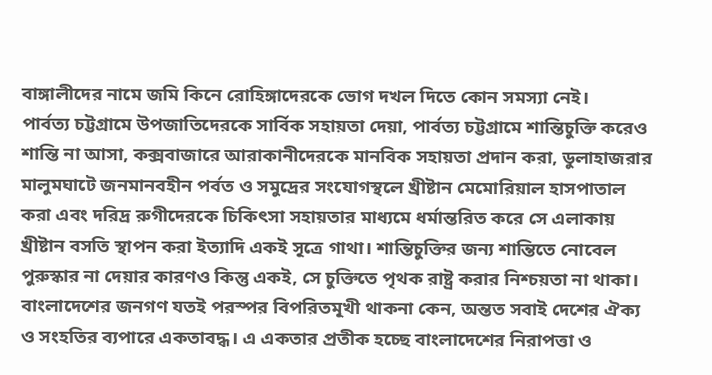বাঙ্গালীদের নামে জমি কিনে রোহিঙ্গাদেরকে ভোগ দখল দিতে কোন সমস্যা নেই।
পার্বত্য চট্টগ্রামে উপজাতিদেরকে সার্বিক সহায়তা দেয়া, পার্বত্য চট্টগ্রামে শান্তিচুক্তি করেও শান্তি না আসা, কক্সবাজারে আরাকানীদেরকে মানবিক সহায়তা প্রদান করা, ডুলাহাজরার মালুমঘাটে জনমানবহীন পর্বত ও সমুদ্রের সংযোগস্থলে খ্রীষ্টান মেমোরিয়াল হাসপাতাল করা এবং দরিদ্র রুগীদেরকে চিকিৎসা সহায়তার মাধ্যমে ধর্মান্তরিত করে সে এলাকায় খ্রীষ্টান বসতি স্থাপন করা ইত্যাদি একই সূত্রে গাথা। শান্তিচুক্তির জন্য শান্তিতে নোবেল পুরুস্কার না দেয়ার কারণও কিন্তু একই, সে চুক্তিতে পৃথক রাষ্ট্র করার নিশ্চয়তা না থাকা। বাংলাদেশের জনগণ যতই পরস্পর বিপরিতমূখী থাকনা কেন, অন্তত সবাই দেশের ঐক্য ও সংহতির ব্যপারে একতাবদ্ধ। এ একতার প্রতীক হচ্ছে বাংলাদেশের নিরাপত্তা ও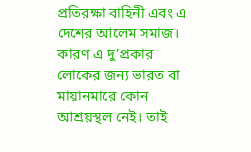প্রতিরক্ষা বাহিনী এবং এ দেশের আলেম সমাজ। কারণ এ দু’প্রকার লোকের জন্য ভারত বা মায়ানমারে কোন আশ্রয়স্থল নেই। তাই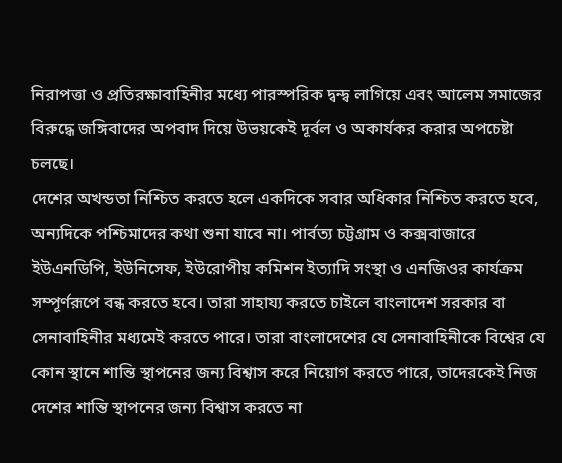নিরাপত্তা ও প্রতিরক্ষাবাহিনীর মধ্যে পারস্পরিক দ্বন্দ্ব লাগিয়ে এবং আলেম সমাজের বিরুদ্ধে জঙ্গিবাদের অপবাদ দিয়ে উভয়কেই দূর্বল ও অকার্যকর করার অপচেষ্টা চলছে।
দেশের অখন্ডতা নিশ্চিত করতে হলে একদিকে সবার অধিকার নিশ্চিত করতে হবে, অন্যদিকে পশ্চিমাদের কথা শুনা যাবে না। পার্বত্য চট্টগ্রাম ও কক্সবাজারে ইউএনডিপি, ইউনিসেফ, ইউরোপীয় কমিশন ইত্যাদি সংস্থা ও এনজিওর কার্যক্রম সম্পূর্ণরূপে বন্ধ করতে হবে। তারা সাহায্য করতে চাইলে বাংলাদেশ সরকার বা সেনাবাহিনীর মধ্যমেই করতে পারে। তারা বাংলাদেশের যে সেনাবাহিনীকে বিশ্বের যে কোন স্থানে শান্তি স্থাপনের জন্য বিশ্বাস করে নিয়োগ করতে পারে, তাদেরকেই নিজ দেশের শান্তি স্থাপনের জন্য বিশ্বাস করতে না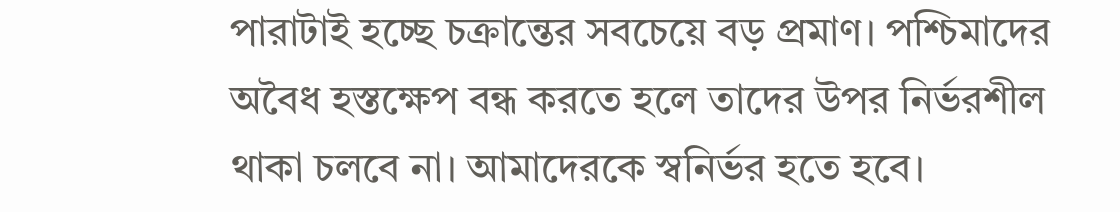পারাটাই হচ্ছে চক্রান্তের সবচেয়ে বড় প্রমাণ। পশ্চিমাদের অবৈধ হস্তক্ষেপ বন্ধ করতে হলে তাদের উপর নির্ভরশীল থাকা চলবে না। আমাদেরকে স্বনির্ভর হতে হবে।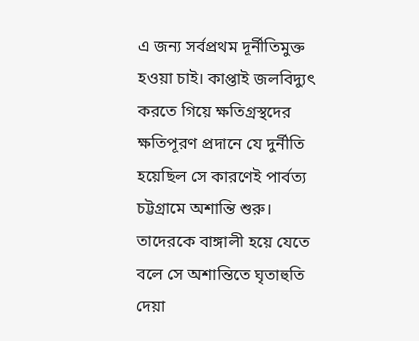এ জন্য সর্বপ্রথম দূর্নীতিমুক্ত হওয়া চাই। কাপ্তাই জলবিদ্যুৎ করতে গিয়ে ক্ষতিগ্রস্থদের ক্ষতিপূরণ প্রদানে যে দুর্নীতি হয়েছিল সে কারণেই পার্বত্য চট্টগ্রামে অশান্তি শুরু। তাদেরকে বাঙ্গালী হয়ে যেতে বলে সে অশান্তিতে ঘৃতাহুতি দেয়া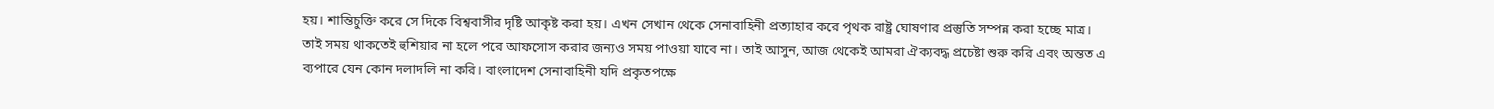হয়। শান্তিচুক্তি করে সে দিকে বিশ্ববাসীর দৃষ্টি আকৃষ্ট করা হয়। এখন সেখান থেকে সেনাবাহিনী প্রত্যাহার করে পৃথক রাষ্ট্র ঘোষণার প্রস্তুতি সম্পন্ন করা হচ্ছে মাত্র। তাই সময় থাকতেই হুশিয়ার না হলে পরে আফসোস করার জন্যও সময় পাওয়া যাবে না। তাই আসুন, আজ থেকেই আমরা ঐক্যবদ্ধ প্রচেষ্টা শুরু করি এবং অন্তত এ ব্যপারে যেন কোন দলাদলি না করি। বাংলাদেশ সেনাবাহিনী যদি প্রকৃতপক্ষে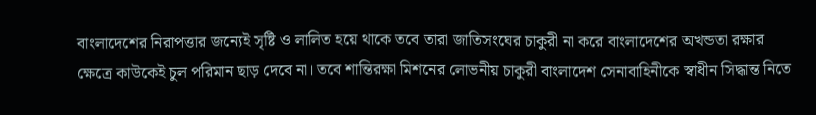বাংলাদেশের নিরাপত্তার জন্যেই সৃষ্টি ও লালিত হয়ে থাকে তবে তারা জাতিসংঘের চাকুরী না করে বাংলাদেশের অখন্ডতা রক্ষার ক্ষেত্রে কাউকেই চুল পরিমান ছাড় দেবে না। তবে শান্তিরক্ষা মিশনের লোভনীয় চাকুরী বাংলাদেশ সেনাবাহিনীকে স্বাধীন সিদ্ধান্ত নিতে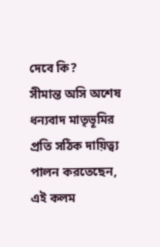দেবে কি?
সীমান্ত অসি অশেষ ধন্যবাদ মাতৃভূমির প্রতি সঠিক দায়িত্ব্য পালন করতেছেন, এই কলম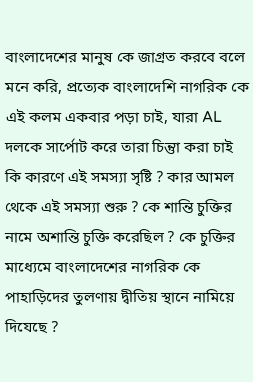বাংলাদেশের মানুষ কে জাগ্রত করবে বলে মনে করি, প্রত্যেক বাংলাদেশি নাগরিক কে এই কলম একবার পড়া চাই, যারা AL দলকে সার্পোট করে তারা চিন্তুা করা চাই কি কারণে এই সমস্যা সৃষ্টি ? কার আমল থেকে এই সমস্যা শুরু ? কে শান্তি চুক্তির নামে অশান্তি চুক্তি করেছিল ? কে চুক্তির মাধ্যেমে বাংলাদেশের নাগরিক কে পাহাড়িদের তুলণায় দ্বীতিয় স্থানে নামিয়ে দিযেছে ?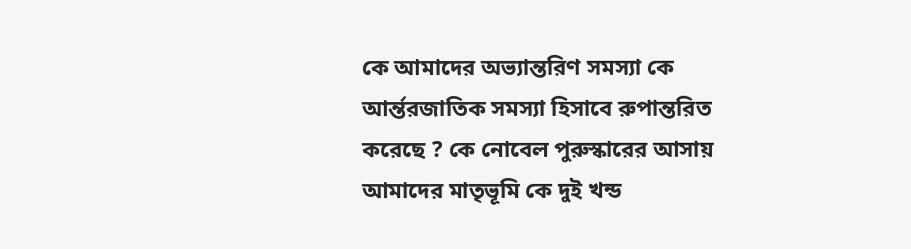কে আমাদের অভ্যান্তরিণ সমস্যা কে আর্ন্তরজাতিক সমস্যা হিসাবে রুপান্তরিত করেছে ? কে নোবেল পুরুস্কারের আসায় আমাদের মাতৃভূমি কে দুই খন্ড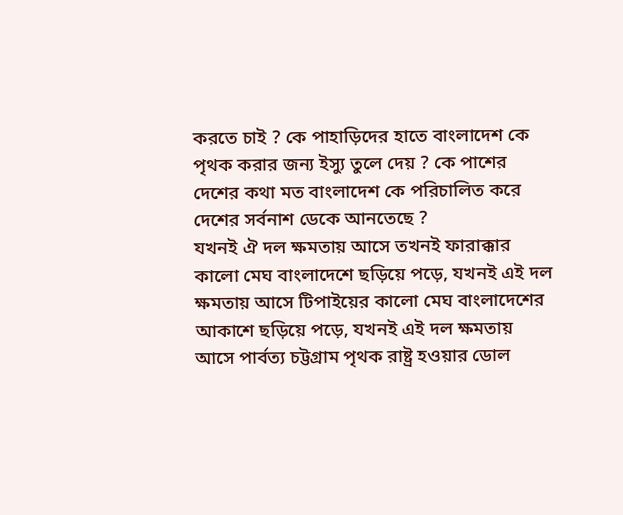করতে চাই ? কে পাহাড়িদের হাতে বাংলাদেশ কে পৃথক করার জন্য ইস্যু তুলে দেয় ? কে পাশের দেশের কথা মত বাংলাদেশ কে পরিচালিত করে দেশের সর্বনাশ ডেকে আনতেছে ?
যখনই ঐ দল ক্ষমতায় আসে তখনই ফারাক্কার কালো মেঘ বাংলাদেশে ছড়িয়ে পড়ে, যখনই এই দল ক্ষমতায় আসে টিপাইয়ের কালো মেঘ বাংলাদেশের আকাশে ছড়িয়ে পড়ে, যখনই এই দল ক্ষমতায় আসে পার্বত্য চট্টগ্রাম পৃথক রাষ্ট্র হওয়ার ডোল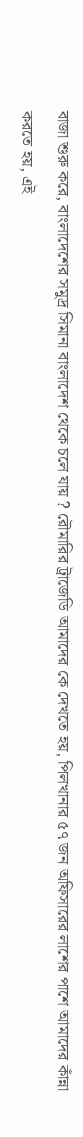বাজা শুরু করে, বাংলাদেশের সমুদ্র সিমানা বাংলাদেশ থেকে চলে যায় ? রৌমারির ট্রাজেডি আমাদের কে দেখতে হয়, পিলখানার ৫৭ জন অফিসারের লাশের পাশে আমাদের কাঁন্না করতে হয়, এই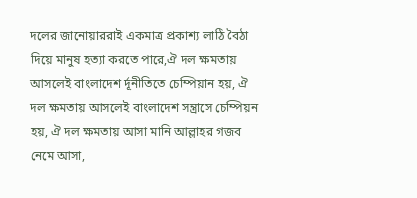দলের জানোয়াররাই একমাত্র প্রকাশ্য লাঠি বৈঠা দিয়ে মানুষ হত্যা করতে পারে,ঐ দল ক্ষমতায় আসলেই বাংলাদেশ র্দূনীতিতে চেম্পিয়ান হয়, ঐ দল ক্ষমতায় আসলেই বাংলাদেশ সন্ত্রাসে চেম্পিয়ন হয়, ঐ দল ক্ষমতায় আসা মানি আল্লাহর গজব নেমে আসা,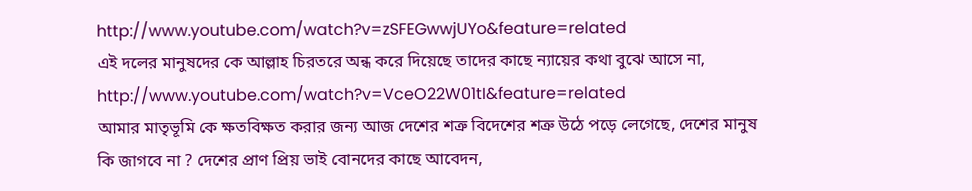http://www.youtube.com/watch?v=zSFEGwwjUYo&feature=related
এই দলের মানুষদের কে আল্লাহ চিরতরে অন্ধ করে দিয়েছে তাদের কাছে ন্যায়ের কথা বুঝে আসে না,
http://www.youtube.com/watch?v=VceO22W01tI&feature=related
আমার মাতৃভূমি কে ক্ষতবিক্ষত করার জন্য আজ দেশের শত্রু বিদেশের শত্রু উঠে পড়ে লেগেছে, দেশের মানুষ কি জাগবে না ? দেশের প্রাণ প্রিয় ভাই বোনদের কাছে আবেদন,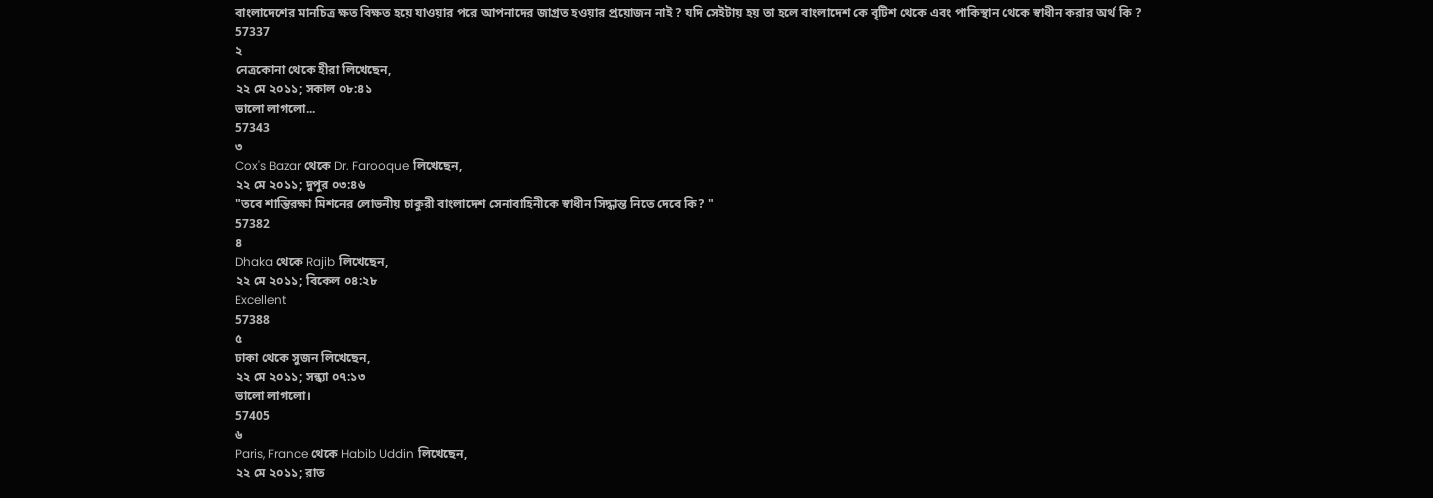বাংলাদেশের মানচিত্র ক্ষত বিক্ষত হয়ে যাওয়ার পরে আপনাদের জাগ্রত হওয়ার প্রয়োজন নাই ? যদি সেইটায় হয় তা হলে বাংলাদেশ কে বৃটিশ থেকে এবং পাকিস্থান থেকে স্বাধীন করার অর্থ কি ?
57337
২
নেত্রকোনা থেকে হীরা লিখেছেন,
২২ মে ২০১১; সকাল ০৮:৪১
ভালো লাগলো...
57343
৩
Cox's Bazar থেকে Dr. Farooque লিখেছেন,
২২ মে ২০১১; দুপুর ০৩:৪৬
"তবে শান্তিরক্ষা মিশনের লোভনীয় চাকুরী বাংলাদেশ সেনাবাহিনীকে স্বাধীন সিদ্ধান্ত নিতে দেবে কি? "
57382
৪
Dhaka থেকে Rajib লিখেছেন,
২২ মে ২০১১; বিকেল ০৪:২৮
Excellent
57388
৫
ঢাকা থেকে সুজন লিখেছেন,
২২ মে ২০১১; সন্ধ্যা ০৭:১৩
ভালো লাগলো।
57405
৬
Paris, France থেকে Habib Uddin লিখেছেন,
২২ মে ২০১১; রাত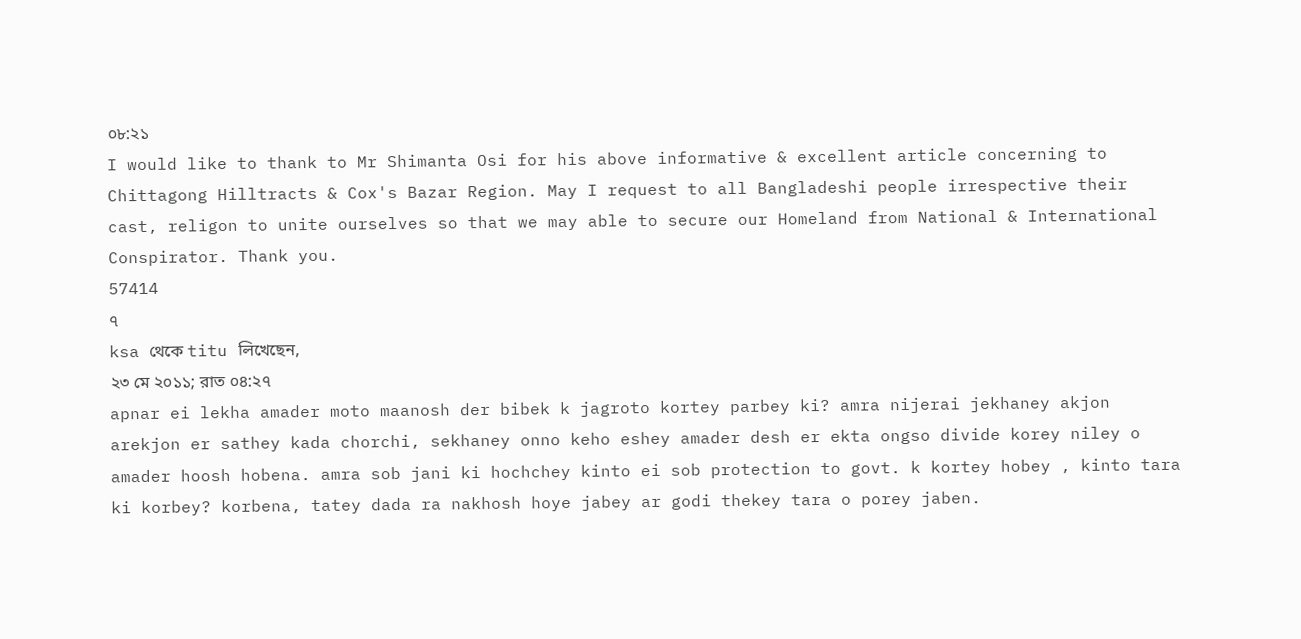০৮:২১
I would like to thank to Mr Shimanta Osi for his above informative & excellent article concerning to Chittagong Hilltracts & Cox's Bazar Region. May I request to all Bangladeshi people irrespective their cast, religon to unite ourselves so that we may able to secure our Homeland from National & International Conspirator. Thank you.
57414
৭
ksa থেকে titu লিখেছেন,
২৩ মে ২০১১; রাত ০৪:২৭
apnar ei lekha amader moto maanosh der bibek k jagroto kortey parbey ki? amra nijerai jekhaney akjon arekjon er sathey kada chorchi, sekhaney onno keho eshey amader desh er ekta ongso divide korey niley o amader hoosh hobena. amra sob jani ki hochchey kinto ei sob protection to govt. k kortey hobey , kinto tara ki korbey? korbena, tatey dada ra nakhosh hoye jabey ar godi thekey tara o porey jaben.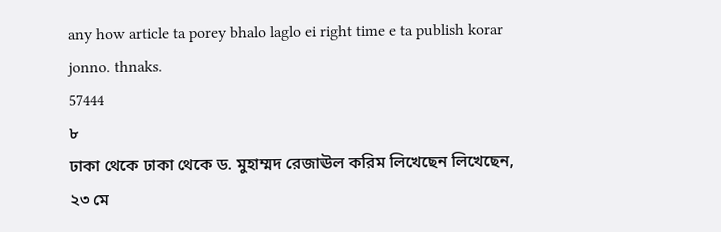any how article ta porey bhalo laglo ei right time e ta publish korar jonno. thnaks.
57444
৮
ঢাকা থেকে ঢাকা থেকে ড. মুহাম্মদ রেজাঊল করিম লিখেছেন লিখেছেন,
২৩ মে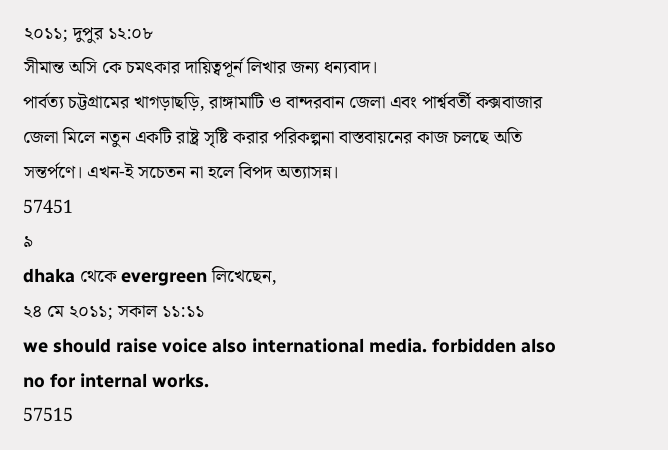২০১১; দুপুর ১২:০৮
সীমান্ত অসি কে চমৎকার দায়িত্বপূর্ন লিখার জন্য ধন্যবাদ।
পার্বত্য চট্টগ্রামের খাগড়াছড়ি, রাঙ্গামাটি ও বান্দরবান জেলা এবং পার্শ্ববর্তী কক্সবাজার জেলা মিলে নতুন একটি রাষ্ট্র সৃষ্টি করার পরিকল্পনা বাস্তবায়নের কাজ চলছে অতি সন্তর্পণে। এখন-ই সচেতন না হলে বিপদ অত্যাসন্ন।
57451
৯
dhaka থেকে evergreen লিখেছেন,
২৪ মে ২০১১; সকাল ১১:১১
we should raise voice also international media. forbidden also no for internal works.
57515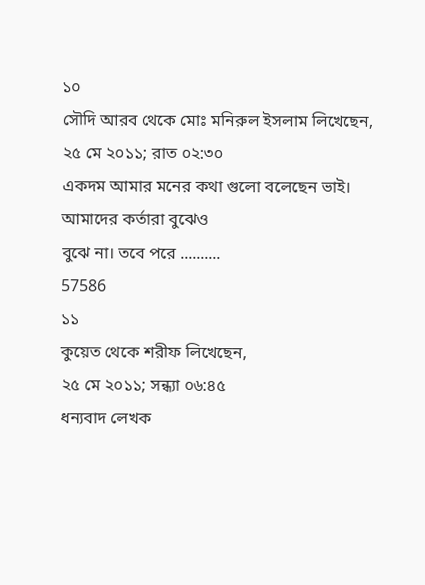১০
সৌদি আরব থেকে মোঃ মনিরুল ইসলাম লিখেছেন,
২৫ মে ২০১১; রাত ০২:৩০
একদম আমার মনের কথা গুলো বলেছেন ভাই। আমাদের কর্তারা বুঝেও
বুঝে না। তবে পরে ..........
57586
১১
কুয়েত থেকে শরীফ লিখেছেন,
২৫ মে ২০১১; সন্ধ্যা ০৬:৪৫
ধন্যবাদ লেখক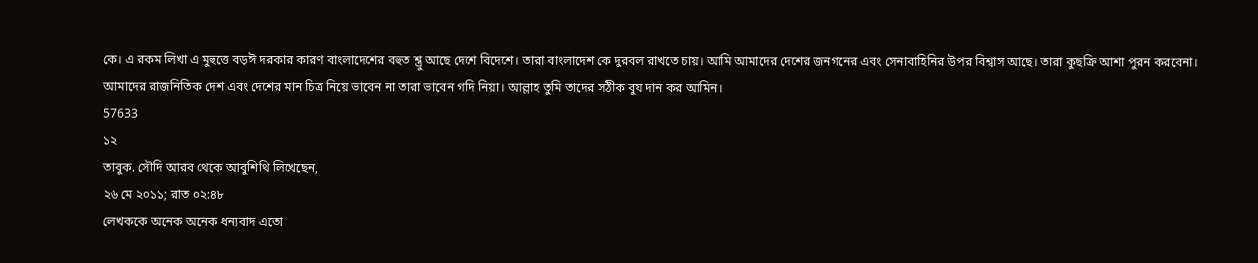কে। এ রকম লিখা এ মুহুত্তে বড়ঈ দরকার কারণ বাংলাদেশের বহুত শ্ত্রু আছে দেশে বিদেশে। তারা বাংলাদেশ কে দুরবল রাখতে চায়। আমি আমাদের দেশের জনগনের এবং সেনাবাহিনির উপর বিশ্বাস আছে। তারা কুছক্রি আশা পুরন করবেনা। আমাদের রাজনিতিক দেশ এবং দেশের মান চিত্র নিয়ে ভাবেন না তারা ভাবেন গদি নিয়া। আল্লাহ তুমি তাদের সঠীক বুয দান কর আমিন।
57633
১২
তাবুক. সৌদি আরব থেকে আবুশিথি লিখেছেন,
২৬ মে ২০১১; রাত ০২:৪৮
লেখককে অনেক অনেক ধন্যবাদ এতো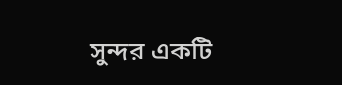সুন্দর একটি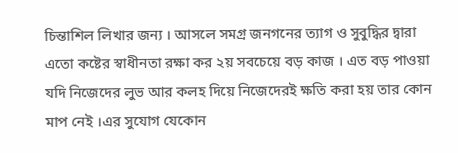চিন্তাশিল লিখার জন্য । আসলে সমগ্র জনগনের ত্যাগ ও সুবুদ্ধির দ্বারা এতো কষ্টের স্বাধীনতা রক্ষা কর ২য় সবচেয়ে বড় কাজ । এত বড় পাওয়া যদি নিজেদের লুভ আর কলহ দিয়ে নিজেদেরই ক্ষতি করা হয় তার কোন মাপ নেই ।এর সুযোগ যেকোন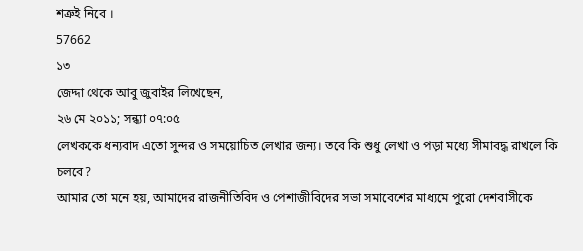শত্রুই নিবে ।
57662
১৩
জেদ্দা থেকে আবু জুবাইর লিখেছেন,
২৬ মে ২০১১; সন্ধ্যা ০৭:০৫
লেখককে ধন্যবাদ এতো সুন্দর ও সময়োচিত লেখার জন্য। তবে কি শুধু লেখা ও পড়া মধ্যে সীমাবদ্ধ রাখলে কি চলবে?
আমার তো মনে হয়, আমাদের রাজনীতিবিদ ও পেশাজীবিদের সভা সমাবেশের মাধ্যমে পুরো দেশবাসীকে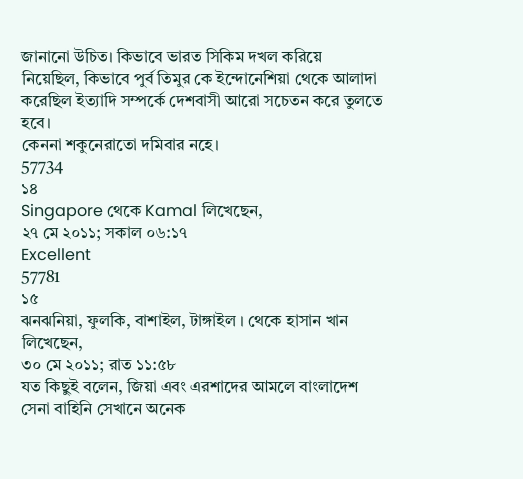জানানো উচিত। কিভাবে ভারত সিকিম দখল করিয়ে নিয়েছিল, কিভাবে পুর্ব তিমুর কে ইন্দোনেশিয়া থেকে আলাদা করেছিল ইত্যাদি সম্পর্কে দেশবাসী আরো সচেতন করে তুলতে হবে।
কেননা শকুনেরাতো দমিবার নহে।
57734
১৪
Singapore থেকে Kamal লিখেছেন,
২৭ মে ২০১১; সকাল ০৬:১৭
Excellent
57781
১৫
ঝনঝনিয়া, ফুলকি, বাশাইল, টাঙ্গাইল । থেকে হাসান খান লিখেছেন,
৩০ মে ২০১১; রাত ১১:৫৮
যত কিছুই বলেন, জিয়া এবং এরশাদের আমলে বাংলাদেশ সেনা বাহিনি সেখানে অনেক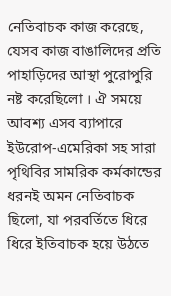নেতিবাচক কাজ করেছে, যেসব কাজ বাঙালিদের প্রতি পাহাড়িদের আস্থা পুরোপুরি নষ্ট করেছিলো । ঐ সময়ে আবশ্য এসব ব্যাপারে ইউরোপ-এমেরিকা সহ সারা পৃথিবির সামরিক কর্মকান্ডের ধরনই অমন নেতিবাচক ছিলো, যা পরবর্তিতে ধিরে ধিরে ইতিবাচক হয়ে উঠতে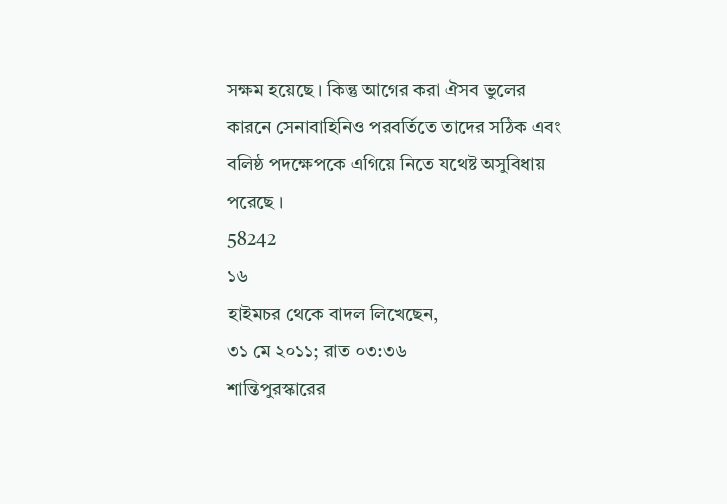সক্ষম হয়েছে । কিন্তু আগের করা ঐসব ভুলের কারনে সেনাবাহিনিও পরবর্তিতে তাদের সঠিক এবং বলিষ্ঠ পদক্ষেপকে এগিয়ে নিতে যথেষ্ট অসুবিধায় পরেছে ।
58242
১৬
হাইমচর থেকে বাদল লিখেছেন,
৩১ মে ২০১১; রাত ০৩:৩৬
শান্তিপুরস্কারের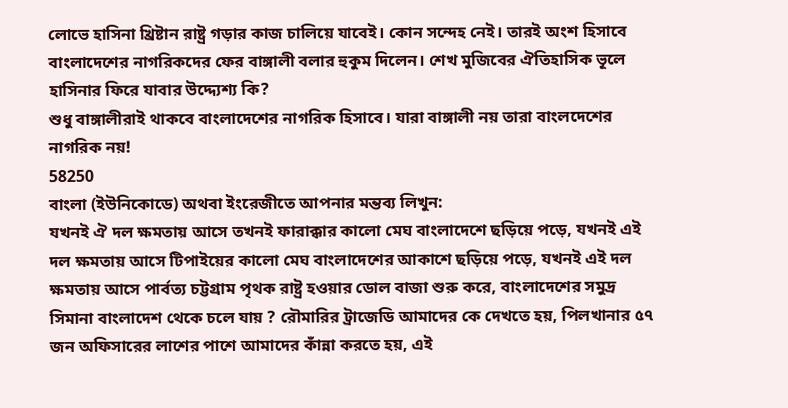লোভে হাসিনা খ্রিষ্টান রাষ্ট্র গড়ার কাজ চালিয়ে যাবেই। কোন সন্দেহ নেই। তারই অংশ হিসাবে বাংলাদেশের নাগরিকদের ফের বাঙ্গালী বলার হুকুম দিলেন। শেখ মুজিবের ঐতিহাসিক ভূলে হাসিনার ফিরে যাবার উদ্দ্যেশ্য কি?
শুধু বাঙ্গালীরাই থাকবে বাংলাদেশের নাগরিক হিসাবে। যারা বাঙ্গালী নয় তারা বাংলদেশের নাগরিক নয়!
58250
বাংলা (ইউনিকোডে) অথবা ইংরেজীতে আপনার মন্তব্য লিখুন:
যখনই ঐ দল ক্ষমতায় আসে তখনই ফারাক্কার কালো মেঘ বাংলাদেশে ছড়িয়ে পড়ে, যখনই এই দল ক্ষমতায় আসে টিপাইয়ের কালো মেঘ বাংলাদেশের আকাশে ছড়িয়ে পড়ে, যখনই এই দল ক্ষমতায় আসে পার্বত্য চট্টগ্রাম পৃথক রাষ্ট্র হওয়ার ডোল বাজা শুরু করে, বাংলাদেশের সমুদ্র সিমানা বাংলাদেশ থেকে চলে যায় ? রৌমারির ট্রাজেডি আমাদের কে দেখতে হয়, পিলখানার ৫৭ জন অফিসারের লাশের পাশে আমাদের কাঁন্না করতে হয়, এই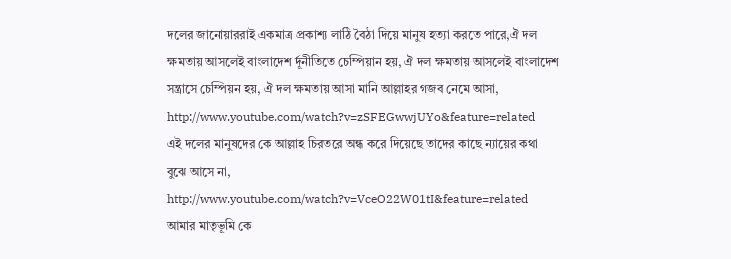দলের জানোয়াররাই একমাত্র প্রকাশ্য লাঠি বৈঠা দিয়ে মানুষ হত্যা করতে পারে,ঐ দল ক্ষমতায় আসলেই বাংলাদেশ র্দূনীতিতে চেম্পিয়ান হয়, ঐ দল ক্ষমতায় আসলেই বাংলাদেশ সন্ত্রাসে চেম্পিয়ন হয়, ঐ দল ক্ষমতায় আসা মানি আল্লাহর গজব নেমে আসা,
http://www.youtube.com/watch?v=zSFEGwwjUYo&feature=related
এই দলের মানুষদের কে আল্লাহ চিরতরে অন্ধ করে দিয়েছে তাদের কাছে ন্যায়ের কথা বুঝে আসে না,
http://www.youtube.com/watch?v=VceO22W01tI&feature=related
আমার মাতৃভূমি কে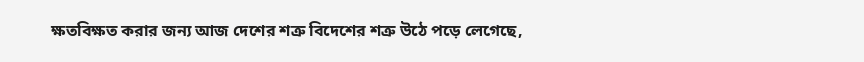ক্ষতবিক্ষত করার জন্য আজ দেশের শত্রু বিদেশের শত্রু উঠে পড়ে লেগেছে,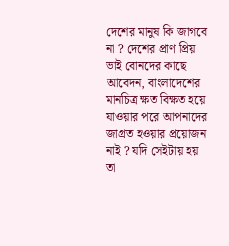দেশের মানুষ কি জাগবে না ? দেশের প্রাণ প্রিয় ভাই বোনদের কাছে আবেদন, বাংলাদেশের মানচিত্র ক্ষত বিক্ষত হয়ে যাওয়ার পরে আপনাদের জাগ্রত হওয়ার প্রয়োজন নাই ? যদি সেইটায় হয় তা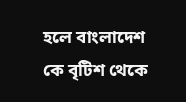হলে বাংলাদেশ কে বৃটিশ থেকে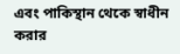এবং পাকিস্থান থেকে স্বাধীন করার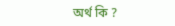অর্থ কি ?